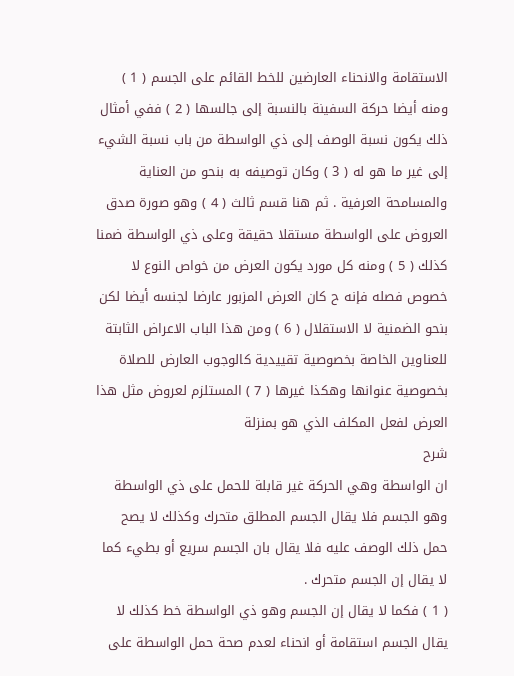الاستقامة والانحناء العارضين للخط القائم على الجسم ( 1 ) ومنه أيضا حركة السفينة بالنسبة إلى جالسها ( 2 ) ففي أمثال ذلك يكون نسبة الوصف إلى ذي الواسطة من باب نسبة الشيء إلى غير ما هو له ( 3 ) وكان توصيفه به بنحو من العناية والمسامحة العرفية . ثم هنا قسم ثالث ( 4 ) وهو صورة صدق العروض على الواسطة مستقلا حقيقة وعلى ذي الواسطة ضمنا كذلك ( 5 ) ومنه كل مورد يكون العرض من خواص النوع لا خصوص فصله فإنه ح كان العرض المزبور عارضا لجنسه أيضا لكن بنحو الضمنية لا الاستقلال ( 6 ) ومن هذا الباب الاعراض الثابتة للعناوين الخاصة بخصوصية تقييدية كالوجوب العارض للصلاة بخصوصية عنوانها وهكذا غيرها ( 7 ) المستلزم لعروض مثل هذا العرض لفعل المكلف الذي هو بمنزلة
شرح
ان الواسطة وهي الحركة غير قابلة للحمل على ذي الواسطة وهو الجسم فلا يقال الجسم المطلق متحرك وكذلك لا يصح حمل ذلك الوصف عليه فلا يقال بان الجسم سريع أو بطيء كما لا يقال إن الجسم متحرك .
( 1 ) فكما لا يقال إن الجسم وهو ذي الواسطة خط كذلك لا يقال الجسم استقامة أو انحناء لعدم صحة حمل الواسطة على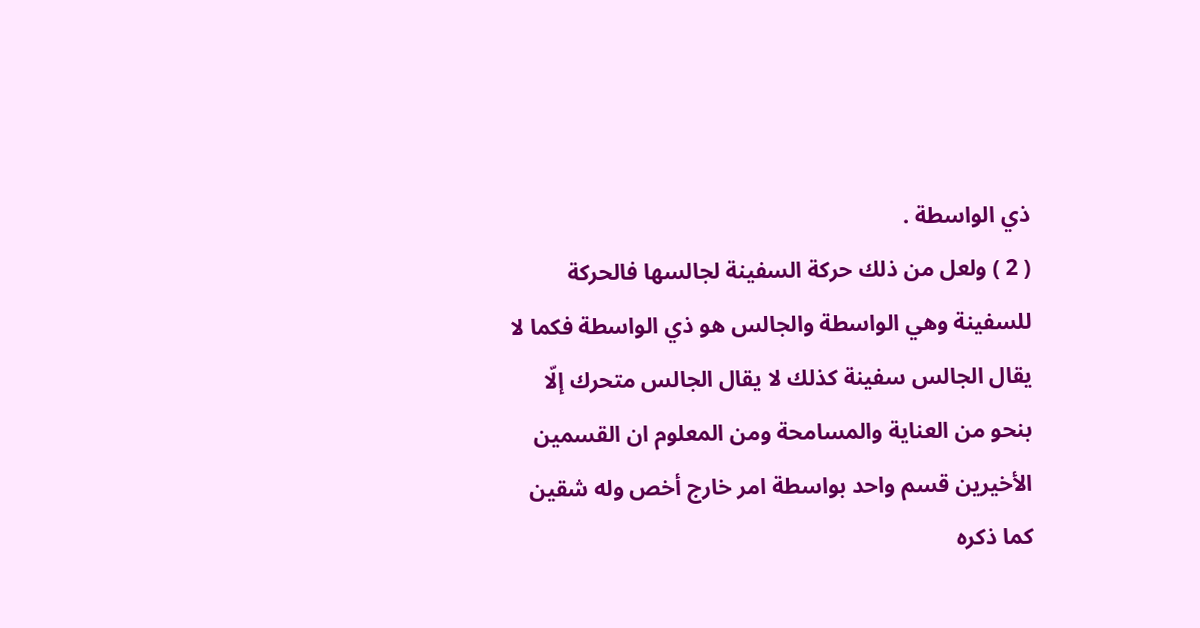ذي الواسطة .
( 2 ) ولعل من ذلك حركة السفينة لجالسها فالحركة للسفينة وهي الواسطة والجالس هو ذي الواسطة فكما لا يقال الجالس سفينة كذلك لا يقال الجالس متحرك إلّا بنحو من العناية والمسامحة ومن المعلوم ان القسمين الأخيرين قسم واحد بواسطة امر خارج أخص وله شقين كما ذكره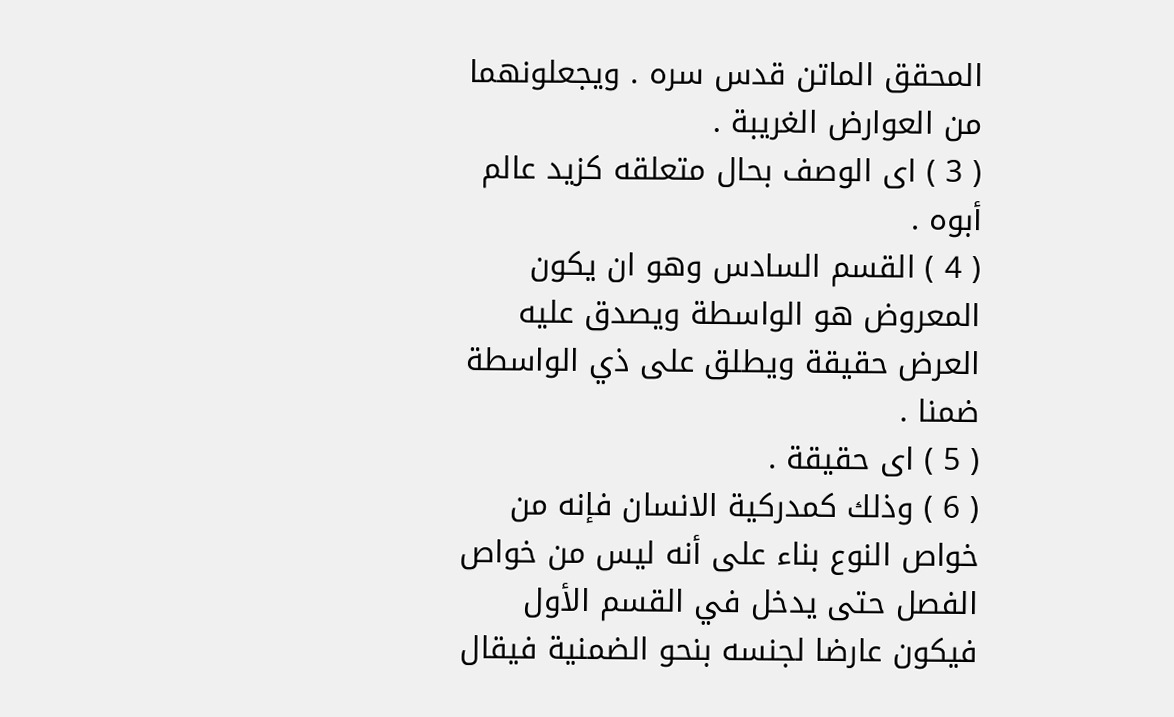المحقق الماتن قدس سره . ويجعلونهما من العوارض الغريبة .
( 3 ) اى الوصف بحال متعلقه كزيد عالم أبوه .
( 4 ) القسم السادس وهو ان يكون المعروض هو الواسطة ويصدق عليه العرض حقيقة ويطلق على ذي الواسطة ضمنا .
( 5 ) اى حقيقة .
( 6 ) وذلك كمدركية الانسان فإنه من خواص النوع بناء على أنه ليس من خواص الفصل حتى يدخل في القسم الأول فيكون عارضا لجنسه بنحو الضمنية فيقال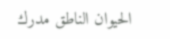الحيوان الناطق مدرك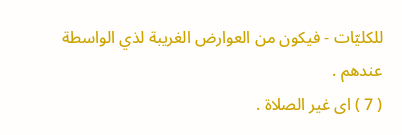للكليّات - فيكون من العوارض الغريبة لذي الواسطة عندهم .
( 7 ) اى غير الصلاة .